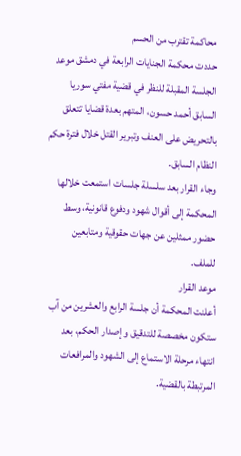محاكمة تقترب من الحسم
حددت محكمة الجنايات الرابعة في دمشق موعد الجلسة المقبلة للنظر في قضية مفتي سوريا السابق أحمد حسون، المتهم بعدة قضايا تتعلق بالتحريض على العنف وتبرير القتل خلال فترة حكم النظام السابق.
وجاء القرار بعد سلسلة جلسات استمعت خلالها المحكمة إلى أقوال شهود ودفوع قانونية، وسط حضور ممثلين عن جهات حقوقية ومتابعين للملف.
موعد القرار
أعلنت المحكمة أن جلسة الرابع والعشرين من آب ستكون مخصصة للتدقيق وإصدار الحكم، بعد انتهاء مرحلة الاستماع إلى الشهود والمرافعات المرتبطة بالقضية.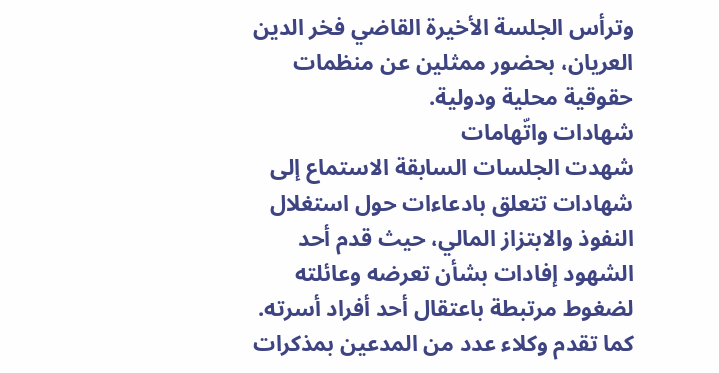وترأس الجلسة الأخيرة القاضي فخر الدين العريان، بحضور ممثلين عن منظمات حقوقية محلية ودولية.
شهادات واتّهامات
شهدت الجلسات السابقة الاستماع إلى شهادات تتعلق بادعاءات حول استغلال النفوذ والابتزاز المالي، حيث قدم أحد الشهود إفادات بشأن تعرضه وعائلته لضغوط مرتبطة باعتقال أحد أفراد أسرته.
كما تقدم وكلاء عدد من المدعين بمذكرات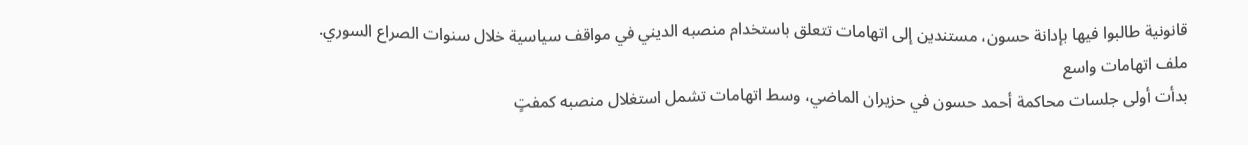قانونية طالبوا فيها بإدانة حسون، مستندين إلى اتهامات تتعلق باستخدام منصبه الديني في مواقف سياسية خلال سنوات الصراع السوري.
ملف اتهامات واسع
بدأت أولى جلسات محاكمة أحمد حسون في حزيران الماضي، وسط اتهامات تشمل استغلال منصبه كمفتٍ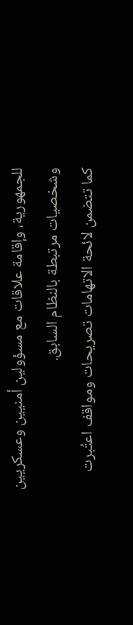للجمهورية، وإقامة علاقات مع مسؤولين أمنيين وعسكريين وشخصيات مرتبطة بالنظام السابق.
كما تتضمن لائحة الاتهامات تصريحات ومواقف اعتُبرت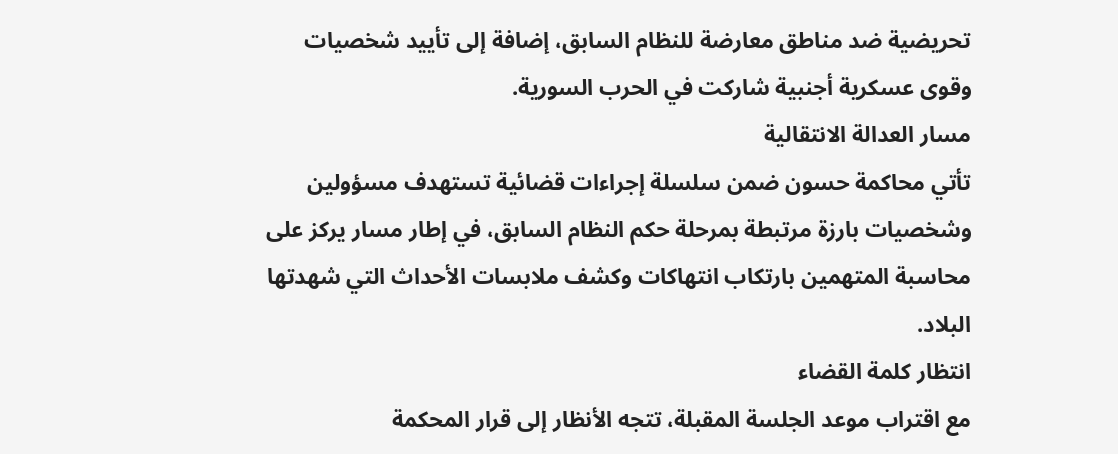تحريضية ضد مناطق معارضة للنظام السابق، إضافة إلى تأييد شخصيات وقوى عسكرية أجنبية شاركت في الحرب السورية.
مسار العدالة الانتقالية
تأتي محاكمة حسون ضمن سلسلة إجراءات قضائية تستهدف مسؤولين وشخصيات بارزة مرتبطة بمرحلة حكم النظام السابق، في إطار مسار يركز على محاسبة المتهمين بارتكاب انتهاكات وكشف ملابسات الأحداث التي شهدتها البلاد.
انتظار كلمة القضاء
مع اقتراب موعد الجلسة المقبلة، تتجه الأنظار إلى قرار المحكمة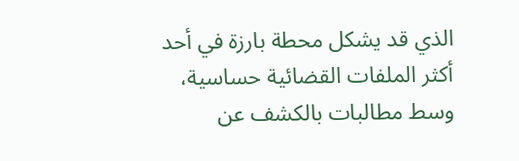الذي قد يشكل محطة بارزة في أحد أكثر الملفات القضائية حساسية، وسط مطالبات بالكشف عن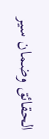الحقائق وضمان سير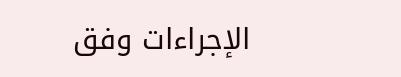الإجراءات وفق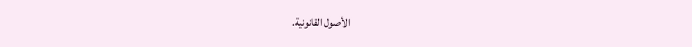الأصول القانونية.